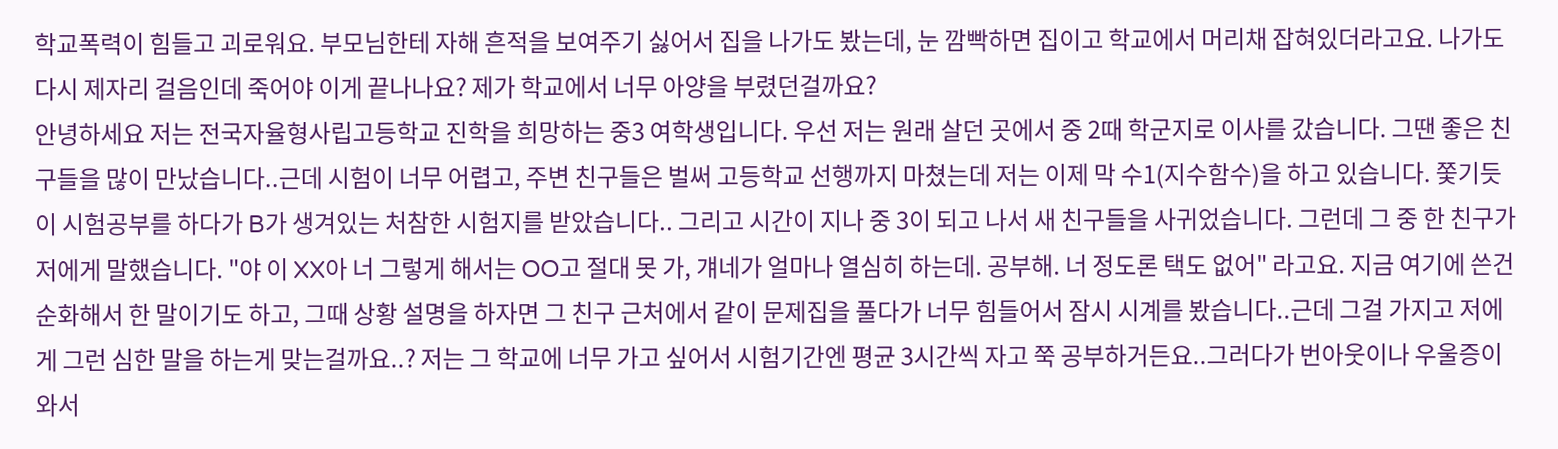학교폭력이 힘들고 괴로워요. 부모님한테 자해 흔적을 보여주기 싫어서 집을 나가도 봤는데, 눈 깜빡하면 집이고 학교에서 머리채 잡혀있더라고요. 나가도 다시 제자리 걸음인데 죽어야 이게 끝나나요? 제가 학교에서 너무 아양을 부렸던걸까요?
안녕하세요 저는 전국자율형사립고등학교 진학을 희망하는 중3 여학생입니다. 우선 저는 원래 살던 곳에서 중 2때 학군지로 이사를 갔습니다. 그땐 좋은 친구들을 많이 만났습니다..근데 시험이 너무 어렵고, 주변 친구들은 벌써 고등학교 선행까지 마쳤는데 저는 이제 막 수1(지수함수)을 하고 있습니다. 쫓기듯이 시험공부를 하다가 B가 생겨있는 처참한 시험지를 받았습니다.. 그리고 시간이 지나 중 3이 되고 나서 새 친구들을 사귀었습니다. 그런데 그 중 한 친구가 저에게 말했습니다. "야 이 XX아 너 그렇게 해서는 OO고 절대 못 가, 걔네가 얼마나 열심히 하는데. 공부해. 너 정도론 택도 없어" 라고요. 지금 여기에 쓴건 순화해서 한 말이기도 하고, 그때 상황 설명을 하자면 그 친구 근처에서 같이 문제집을 풀다가 너무 힘들어서 잠시 시계를 봤습니다..근데 그걸 가지고 저에게 그런 심한 말을 하는게 맞는걸까요..? 저는 그 학교에 너무 가고 싶어서 시험기간엔 평균 3시간씩 자고 쭉 공부하거든요..그러다가 번아웃이나 우울증이 와서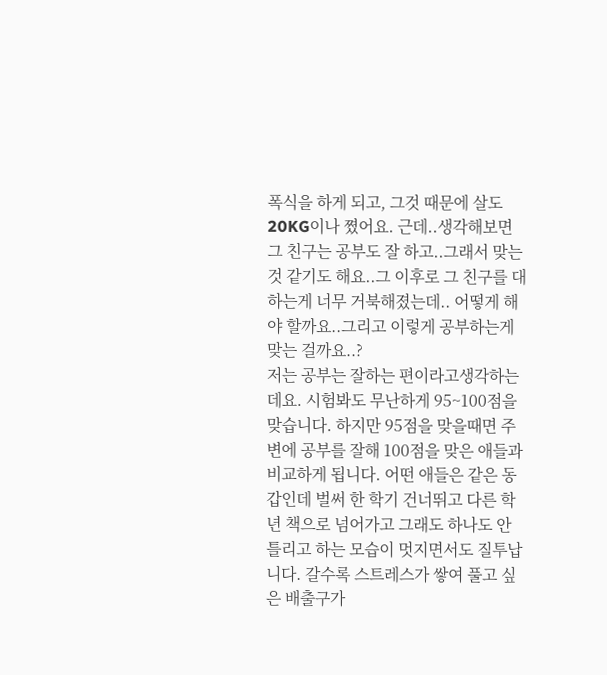폭식을 하게 되고, 그것 때문에 살도 20KG이나 쪘어요. 근데..생각해보면 그 친구는 공부도 잘 하고..그래서 맞는 것 같기도 해요..그 이후로 그 친구를 대하는게 너무 거북해졌는데.. 어떻게 해야 할까요..그리고 이렇게 공부하는게 맞는 걸까요..?
저는 공부는 잘하는 편이라고생각하는데요. 시험봐도 무난하게 95~100점을 맞습니다. 하지만 95점을 맞을때면 주변에 공부를 잘해 100점을 맞은 애들과 비교하게 됩니다. 어떤 애들은 같은 동갑인데 벌써 한 학기 건너뛰고 다른 학년 책으로 넘어가고 그래도 하나도 안틀리고 하는 모습이 멋지면서도 질투납니다. 갈수록 스트레스가 쌓여 풀고 싶은 배출구가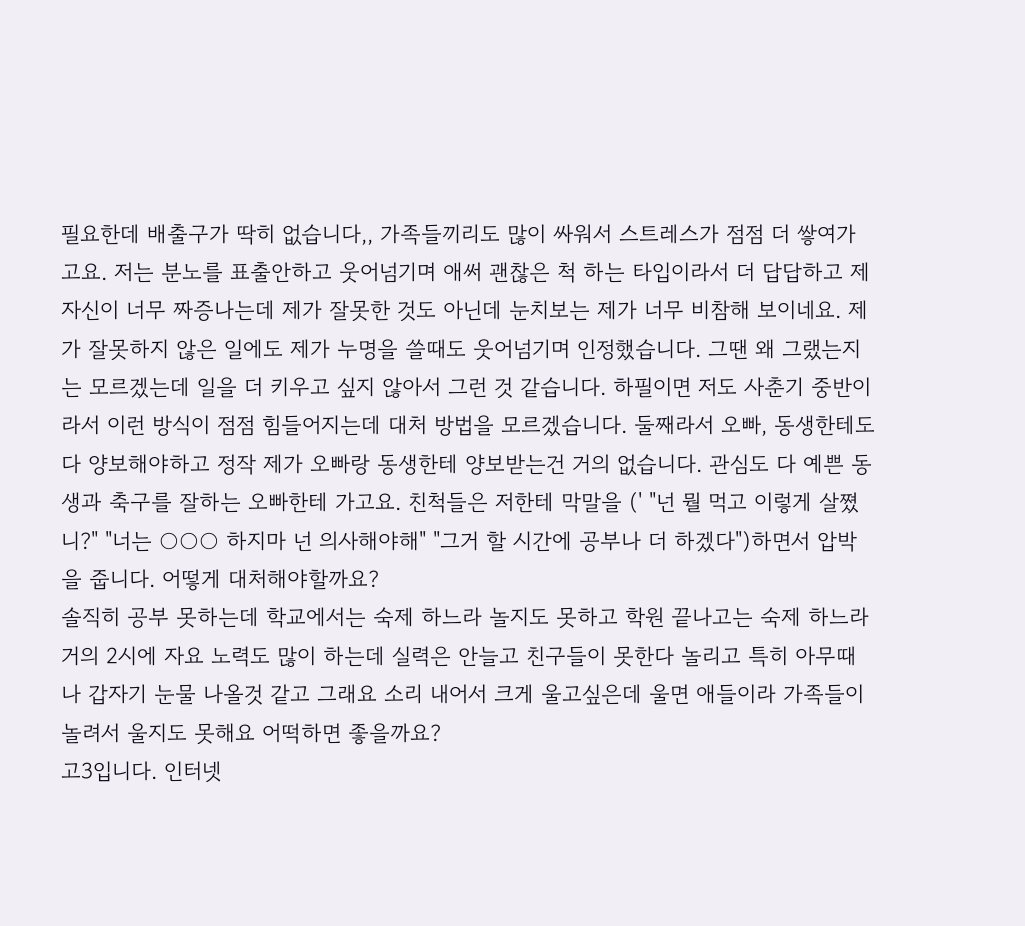필요한데 배출구가 딱히 없습니다,, 가족들끼리도 많이 싸워서 스트레스가 점점 더 쌓여가고요. 저는 분노를 표출안하고 웃어넘기며 애써 괜찮은 척 하는 타입이라서 더 답답하고 제 자신이 너무 짜증나는데 제가 잘못한 것도 아닌데 눈치보는 제가 너무 비참해 보이네요. 제가 잘못하지 않은 일에도 제가 누명을 쓸때도 웃어넘기며 인정했습니다. 그땐 왜 그랬는지는 모르겠는데 일을 더 키우고 싶지 않아서 그런 것 같습니다. 하필이면 저도 사춘기 중반이라서 이런 방식이 점점 힘들어지는데 대처 방법을 모르겠습니다. 둘째라서 오빠, 동생한테도 다 양보해야하고 정작 제가 오빠랑 동생한테 양보받는건 거의 없습니다. 관심도 다 예쁜 동생과 축구를 잘하는 오빠한테 가고요. 친척들은 저한테 막말을 (' "넌 뭘 먹고 이렇게 살쪘니?" "너는 ○○○ 하지마 넌 의사해야해" "그거 할 시간에 공부나 더 하겠다")하면서 압박을 줍니다. 어떻게 대처해야할까요?
솔직히 공부 못하는데 학교에서는 숙제 하느라 놀지도 못하고 학원 끝나고는 숙제 하느라 거의 2시에 자요 노력도 많이 하는데 실력은 안늘고 친구들이 못한다 놀리고 특히 아무때나 갑자기 눈물 나올것 같고 그래요 소리 내어서 크게 울고싶은데 울면 애들이라 가족들이 놀려서 울지도 못해요 어떡하면 좋을까요?
고3입니다. 인터넷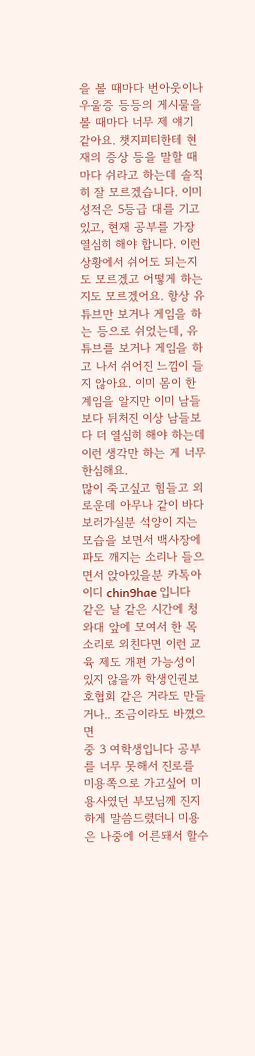을 볼 때마다 번아웃이나 우울증 등등의 게시물을 볼 때마다 너무 제 얘기 같아요. 챗지피티한테 현재의 증상 등을 말할 때마다 쉬라고 하는데 솔직히 잘 모르겠습니다. 이미 성적은 5등급 대를 기고 있고, 현재 공부를 가장 열심히 해야 합니다. 이런 상황에서 쉬어도 되는지도 모르겠고 어떻게 하는지도 모르겠어요. 항상 유튜브만 보거나 게임을 하는 등으로 쉬었는데, 유튜브를 보거나 게임을 하고 나서 쉬어진 느낌이 들지 않아요. 이미 몸이 한계임을 알지만 이미 남들보다 뒤처진 이상 남들보다 더 열심히 해야 하는데 이런 생각만 하는 게 너무 한심해요.
많이 죽고싶고 힘들고 외로운데 아무나 같이 바다보러가실분 석양이 지는 모습을 보면서 백사장에 파도 깨지는 소리나 들으면서 앉아있을분 카톡아이디 chin9hae 입니다
같은 날 같은 시간에 청와대 앞에 모여서 한 목소리로 외친다면 이런 교육 제도 개편 가능성이 있지 않을까 학생인권보호협회 같은 거라도 만들거나.. 조금이라도 바꼈으면
중 3 여학생입니다 공부를 너무 못해서 진로를 미용쪽으로 가고싶어 미용사였던 부모님께 진지하게 말씀드렸더니 미용은 나중에 어른돼서 할수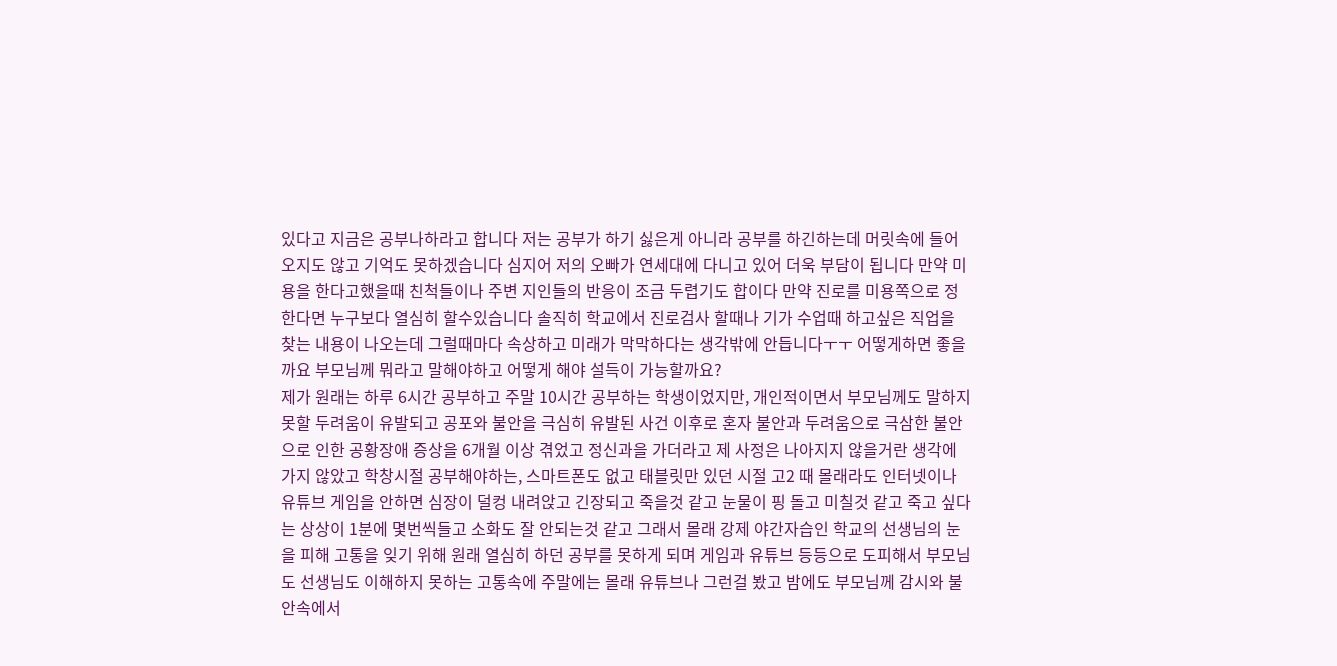있다고 지금은 공부나하라고 합니다 저는 공부가 하기 싫은게 아니라 공부를 하긴하는데 머릿속에 들어오지도 않고 기억도 못하겠습니다 심지어 저의 오빠가 연세대에 다니고 있어 더욱 부담이 됩니다 만약 미용을 한다고했을때 친척들이나 주변 지인들의 반응이 조금 두렵기도 합이다 만약 진로를 미용쪽으로 정한다면 누구보다 열심히 할수있습니다 솔직히 학교에서 진로검사 할때나 기가 수업때 하고싶은 직업을 찾는 내용이 나오는데 그럴때마다 속상하고 미래가 막막하다는 생각밖에 안듭니다ㅜㅜ 어떻게하면 좋을까요 부모님께 뭐라고 말해야하고 어떻게 해야 설득이 가능할까요?
제가 원래는 하루 6시간 공부하고 주말 10시간 공부하는 학생이었지만, 개인적이면서 부모님께도 말하지 못할 두려움이 유발되고 공포와 불안을 극심히 유발된 사건 이후로 혼자 불안과 두려움으로 극삼한 불안으로 인한 공황장애 증상을 6개월 이상 겪었고 정신과을 가더라고 제 사정은 나아지지 않을거란 생각에 가지 않았고 학창시절 공부해야하는, 스마트폰도 없고 태블릿만 있던 시절 고2 때 몰래라도 인터넷이나 유튜브 게임을 안하면 심장이 덜컹 내려앉고 긴장되고 죽을것 같고 눈물이 핑 돌고 미칠것 같고 죽고 싶다는 상상이 1분에 몇번씩들고 소화도 잘 안되는것 같고 그래서 몰래 강제 야간자습인 학교의 선생님의 눈을 피해 고통을 잊기 위해 원래 열심히 하던 공부를 못하게 되며 게임과 유튜브 등등으로 도피해서 부모님도 선생님도 이해하지 못하는 고통속에 주말에는 몰래 유튜브나 그런걸 봤고 밤에도 부모님께 감시와 불안속에서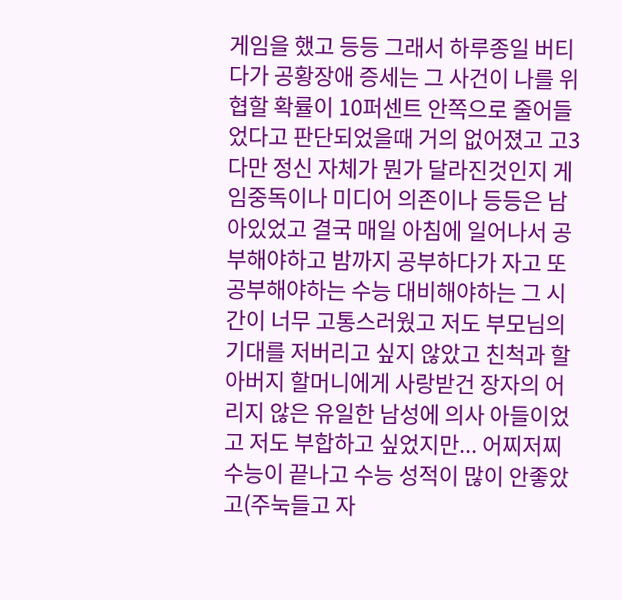게임을 했고 등등 그래서 하루종일 버티다가 공황장애 증세는 그 사건이 나를 위협할 확률이 10퍼센트 안쪽으로 줄어들었다고 판단되었을때 거의 없어졌고 고3 다만 정신 자체가 뭔가 달라진것인지 게임중독이나 미디어 의존이나 등등은 남아있었고 결국 매일 아침에 일어나서 공부해야하고 밤까지 공부하다가 자고 또 공부해야하는 수능 대비해야하는 그 시간이 너무 고통스러웠고 저도 부모님의 기대를 저버리고 싶지 않았고 친척과 할아버지 할머니에게 사랑받건 장자의 어리지 않은 유일한 남성에 의사 아들이었고 저도 부합하고 싶었지만... 어찌저찌 수능이 끝나고 수능 성적이 많이 안좋았고(주눅들고 자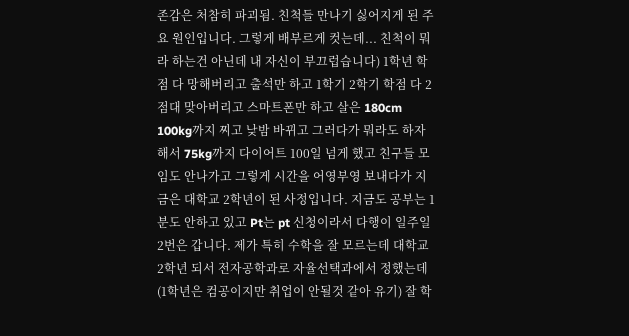존감은 처참히 파괴됨. 친척들 만나기 싫어지게 된 주요 원인입니다. 그렇게 배부르게 컷는데... 친척이 뭐라 하는건 아닌데 내 자신이 부끄럽습니다) 1학년 학점 다 망해버리고 출석만 하고 1학기 2학기 학점 다 2점대 맞아버리고 스마트폰만 하고 살은 180cm 100kg까지 찌고 낮밤 바뀌고 그러다가 뭐라도 하자 해서 75kg까지 다이어트 100일 넘게 했고 친구들 모임도 안나가고 그렇게 시간을 어영부영 보내다가 지금은 대학교 2학년이 된 사정입니다. 지금도 공부는 1분도 안하고 있고 Pt는 pt 신청이라서 다행이 일주일 2번은 갑니다. 제가 특히 수학을 잘 모르는데 대학교 2학년 되서 전자공학과로 자율선택과에서 정했는데(1학년은 컴공이지만 취업이 안될것 같아 유기) 잘 학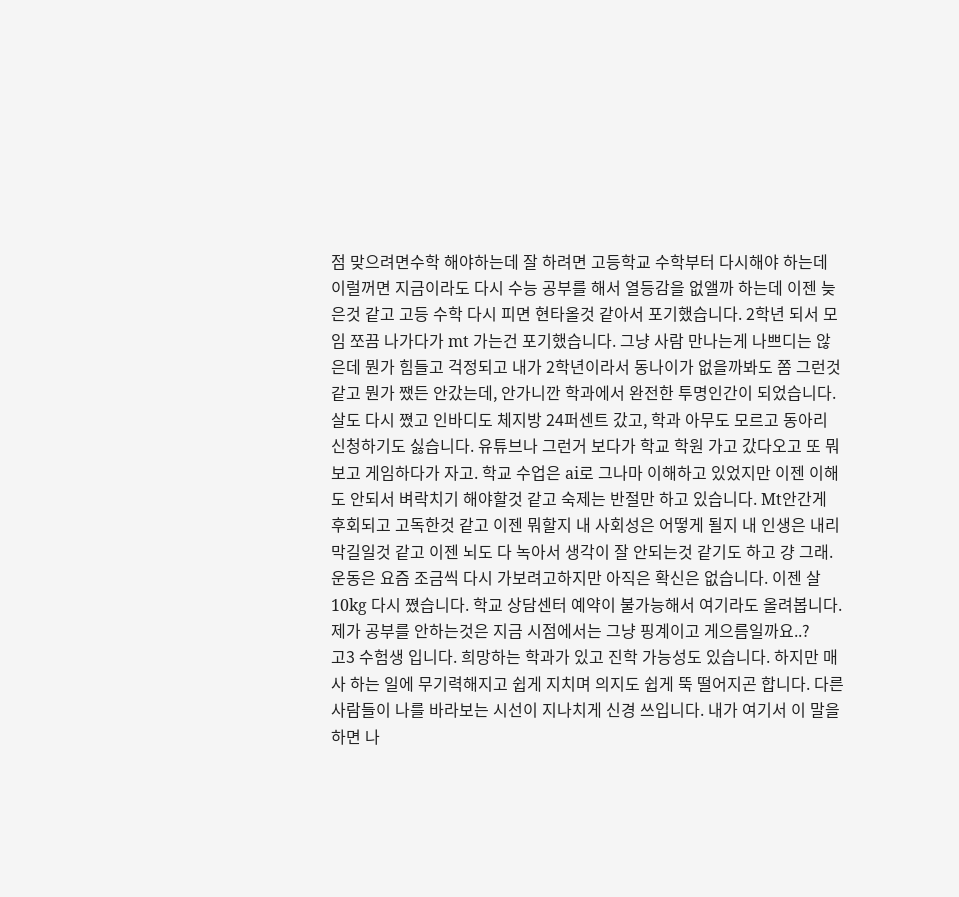점 맞으려면수학 해야하는데 잘 하려면 고등학교 수학부터 다시해야 하는데 이럴꺼면 지금이라도 다시 수능 공부를 해서 열등감을 없앨까 하는데 이젠 늦은것 같고 고등 수학 다시 피면 현타올것 같아서 포기했습니다. 2학년 되서 모임 쪼끔 나가다가 mt 가는건 포기했습니다. 그냥 사람 만나는게 나쁘디는 않은데 뭔가 힘들고 걱정되고 내가 2학년이라서 동나이가 없을까봐도 쫌 그런것 같고 뭔가 쨌든 안갔는데, 안가니깐 학과에서 완전한 투명인간이 되었습니다. 살도 다시 쪘고 인바디도 체지방 24퍼센트 갔고, 학과 아무도 모르고 동아리 신청하기도 싫습니다. 유튜브나 그런거 보다가 학교 학원 가고 갔다오고 또 뭐 보고 게임하다가 자고. 학교 수업은 ai로 그나마 이해하고 있었지만 이젠 이해도 안되서 벼락치기 해야할것 같고 숙제는 반절만 하고 있습니다. Mt안간게 후회되고 고독한것 같고 이젠 뭐할지 내 사회성은 어떻게 될지 내 인생은 내리막길일것 같고 이젠 뇌도 다 녹아서 생각이 잘 안되는것 같기도 하고 걍 그래. 운동은 요즘 조금씩 다시 가보려고하지만 아직은 확신은 없습니다. 이젠 살 10kg 다시 쪘습니다. 학교 상담센터 예약이 불가능해서 여기라도 올려봅니다. 제가 공부를 안하는것은 지금 시점에서는 그냥 핑계이고 게으름일까요..?
고3 수험생 입니다. 희망하는 학과가 있고 진학 가능성도 있습니다. 하지만 매사 하는 일에 무기력해지고 쉽게 지치며 의지도 쉽게 뚝 떨어지곤 합니다. 다른 사람들이 나를 바라보는 시선이 지나치게 신경 쓰입니다. 내가 여기서 이 말을 하면 나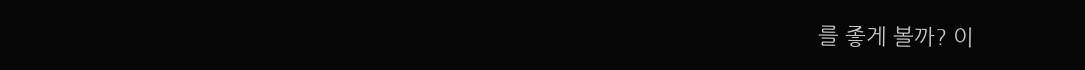를 좋게 볼까? 이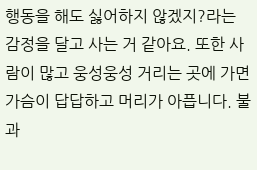행동을 해도 싫어하지 않겠지?라는 감정을 달고 사는 거 같아요. 또한 사람이 많고 웅성웅성 거리는 곳에 가면 가슴이 답답하고 머리가 아픕니다. 불과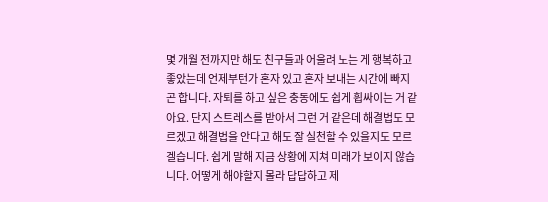몇 개월 전까지만 해도 친구들과 어울려 노는 게 행복하고 좋았는데 언제부턴가 혼자 있고 혼자 보내는 시간에 빠지곤 합니다. 자퇴를 하고 싶은 충동에도 쉽게 휩싸이는 거 같아요. 단지 스트레스를 받아서 그런 거 같은데 해결법도 모르겠고 해결법을 안다고 해도 잘 실천할 수 있을지도 모르겔습니다. 쉽게 말해 지금 상황에 지쳐 미래가 보이지 않습니다. 어떻게 해야할지 몰라 답답하고 제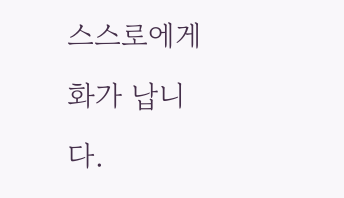스스로에게 화가 납니다.